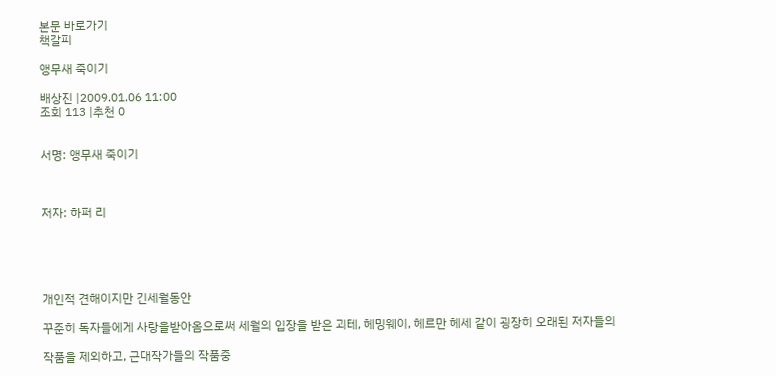본문 바로가기
책갈피

앵무새 죽이기

배상진 |2009.01.06 11:00
조회 113 |추천 0


서명: 앵무새 죽이기



저자: 하퍼 리





개인적 견해이지만 긴세월동안

꾸준히 독자들에게 사랑을받아옴으로써 세월의 입장을 받은 괴테, 헤밍웨이, 헤르만 헤세 같이 굉장히 오래된 저자들의

작품을 제외하고, 근대작가들의 작품중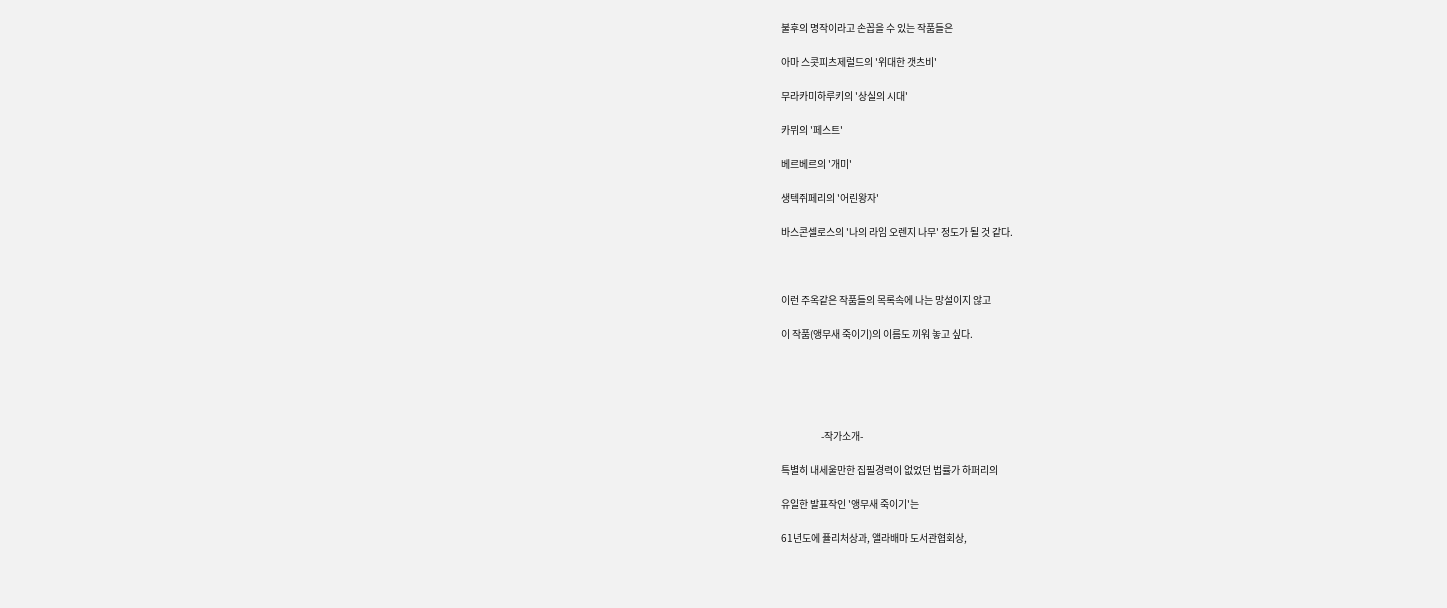불후의 명작이라고 손꼽을 수 있는 작품들은

아마 스콧피츠제럴드의 '위대한 갯츠비'

무라카미하루키의 '상실의 시대'

카뮈의 '페스트'

베르베르의 '개미'

생텍쥐페리의 '어린왕자'

바스콘셀로스의 '나의 라임 오렌지 나무' 정도가 될 것 같다.



이런 주옥같은 작품들의 목록속에 나는 망설이지 않고

이 작품(앵무새 죽이기)의 이름도 끼워 놓고 싶다.





                    -작가소개-

특별히 내세울만한 집필경력이 없었던 법률가 하퍼리의

유일한 발표작인 '앵무새 죽이기'는

61년도에 퓰리처상과, 앨라배마 도서관협회상,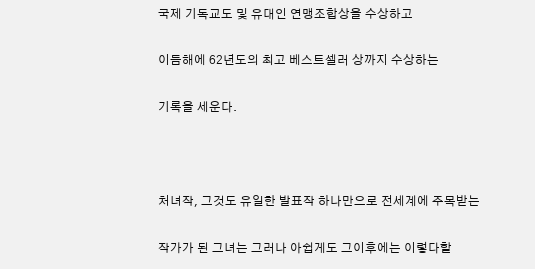국제 기독교도 및 유대인 연맹조합상을 수상하고

이듬해에 62년도의 최고 베스트셀러 상까지 수상하는

기록을 세운다.



처녀작, 그것도 유일한 발표작 하나만으로 전세계에 주목받는

작가가 된 그녀는 그러나 아쉽게도 그이후에는 이렇다할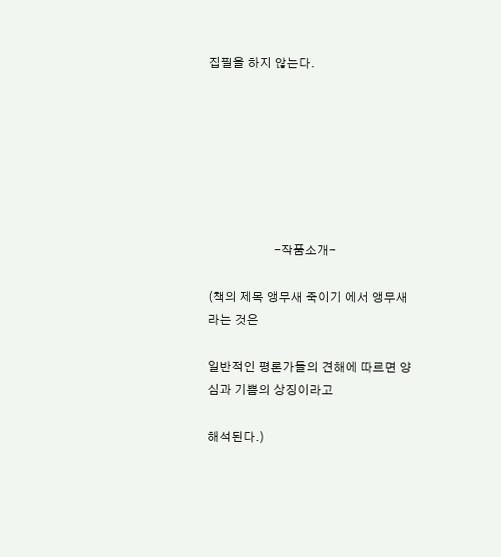집필을 하지 않는다.







                      -작품소개-

(책의 제목 앵무새 죽이기 에서 앵무새 라는 것은

일반적인 평론가들의 견해에 따르면 양심과 기쁨의 상징이라고

해석된다.)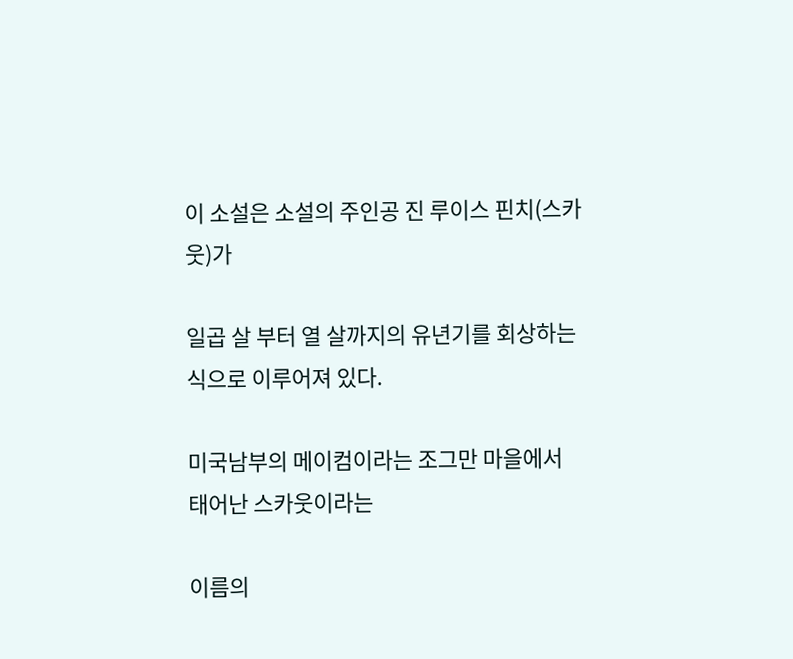이 소설은 소설의 주인공 진 루이스 핀치(스카웃)가

일곱 살 부터 열 살까지의 유년기를 회상하는 식으로 이루어져 있다.

미국남부의 메이컴이라는 조그만 마을에서 태어난 스카웃이라는

이름의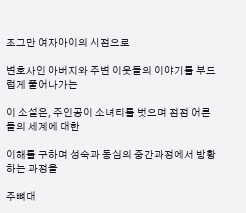조그만 여자아이의 시점으로

변호사인 아버지와 주변 이웃들의 이야기를 부드럽게 풀어나가는

이 소설은, 주인공이 소녀티를 벗으며 점점 어른들의 세계에 대한

이해를 구하며 성숙과 동심의 중간과정에서 방황하는 과정을

주뼈대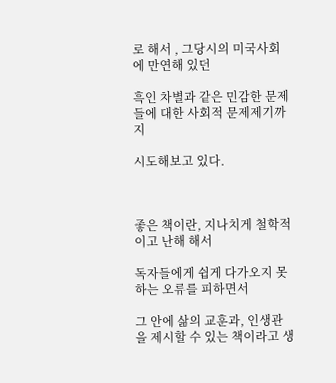로 해서 , 그당시의 미국사회에 만연해 있던

흑인 차별과 같은 민감한 문제들에 대한 사회적 문제제기까지

시도해보고 있다.



좋은 책이란, 지나치게 철학적이고 난해 해서

독자들에게 쉽게 다가오지 못하는 오류를 피하면서

그 안에 삶의 교훈과, 인생관을 제시할 수 있는 책이라고 생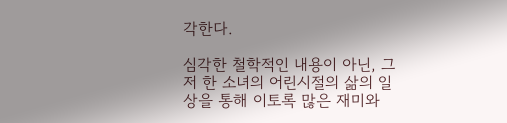각한다.

심각한 철학적인 내용이 아닌, 그저 한 소녀의 어린시절의 삶의 일상을 통해 이토록 많은 재미와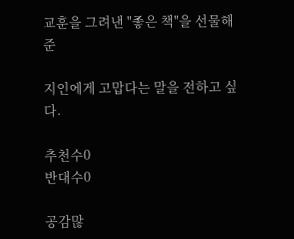교훈을 그려낸 "좋은 책"을 선물해준

지인에게 고맙다는 말을 전하고 싶다.

추천수0
반대수0

공감많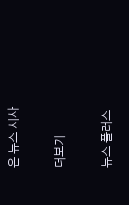은 뉴스 시사

더보기

뉴스 플러스